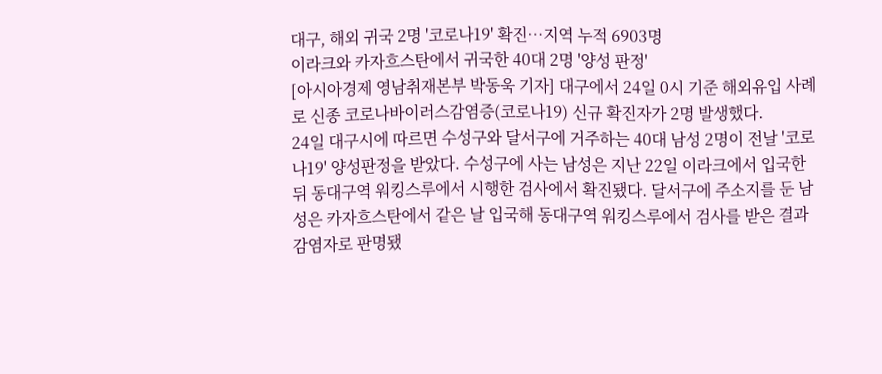대구, 해외 귀국 2명 '코로나19' 확진…지역 누적 6903명
이라크와 카자흐스탄에서 귀국한 40대 2명 '양성 판정'
[아시아경제 영남취재본부 박동욱 기자] 대구에서 24일 0시 기준 해외유입 사례로 신종 코로나바이러스감염증(코로나19) 신규 확진자가 2명 발생했다.
24일 대구시에 따르면 수성구와 달서구에 거주하는 40대 남성 2명이 전날 '코로나19' 양성판정을 받았다. 수성구에 사는 남성은 지난 22일 이라크에서 입국한 뒤 동대구역 워킹스루에서 시행한 검사에서 확진됐다. 달서구에 주소지를 둔 남성은 카자흐스탄에서 같은 날 입국해 동대구역 워킹스루에서 검사를 받은 결과 감염자로 판명됐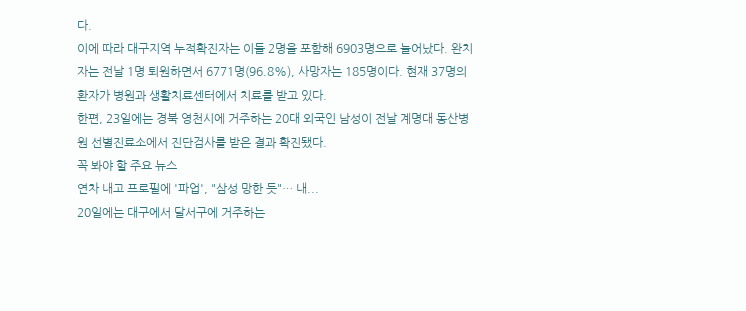다.
이에 따라 대구지역 누적확진자는 이들 2명을 포함해 6903명으로 늘어났다. 완치자는 전날 1명 퇴원하면서 6771명(96.8%), 사망자는 185명이다. 현재 37명의 환자가 병원과 생활치료센터에서 치료를 받고 있다.
한편, 23일에는 경북 영천시에 거주하는 20대 외국인 남성이 전날 계명대 동산병원 선별진료소에서 진단검사를 받은 결과 확진됐다.
꼭 봐야 할 주요 뉴스
연차 내고 프로필에 '파업', "삼성 망한 듯"… 내...
20일에는 대구에서 달서구에 거주하는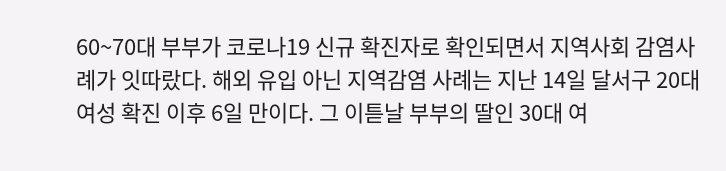60~70대 부부가 코로나19 신규 확진자로 확인되면서 지역사회 감염사례가 잇따랐다. 해외 유입 아닌 지역감염 사례는 지난 14일 달서구 20대 여성 확진 이후 6일 만이다. 그 이튿날 부부의 딸인 30대 여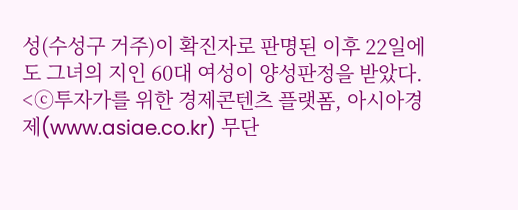성(수성구 거주)이 확진자로 판명된 이후 22일에도 그녀의 지인 60대 여성이 양성판정을 받았다.
<ⓒ투자가를 위한 경제콘텐츠 플랫폼, 아시아경제(www.asiae.co.kr) 무단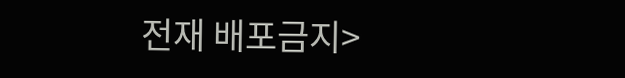전재 배포금지>